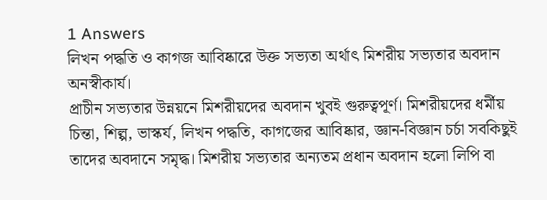1 Answers
লিখন পদ্ধতি ও কাগজ আবিষ্কারে উক্ত সভ্যতা অর্থাৎ মিশরীয় সভ্যতার অবদান অনস্বীকার্য।
প্রাচীন সভ্যতার উন্নয়নে মিশরীয়দের অবদান খুবই গুরুত্বপূর্ণ। মিশরীয়দের ধর্মীয় চিন্তা, শিল্প, ভাস্কর্য, লিখন পদ্ধতি, কাগজের আবিষ্কার, জ্ঞান-বিজ্ঞান চর্চা সবকিছুই তাদের অবদানে সমৃদ্ধ। মিশরীয় সভ্যতার অন্যতম প্রধান অবদান হলো লিপি বা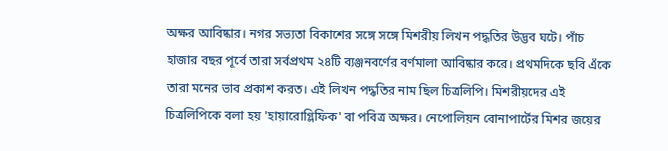অক্ষর আবিষ্কার। নগর সভ্যতা বিকাশের সঙ্গে সঙ্গে মিশরীয় লিখন পদ্ধতির উদ্ভব ঘটে। পাঁচ হাজার বছর পূর্বে তারা সর্বপ্রথম ২৪টি ব্যঞ্জনবর্ণের বর্ণমালা আবিষ্কার করে। প্রথমদিকে ছবি এঁকে তারা মনের ভাব প্রকাশ করত। এই লিখন পদ্ধতির নাম ছিল চিত্রলিপি। মিশরীয়দের এই চিত্রলিপিকে বলা হয় 'হায়ারোগ্লিফিক' বা পবিত্র অক্ষর। নেপোলিয়ন বোনাপার্টের মিশর জয়ের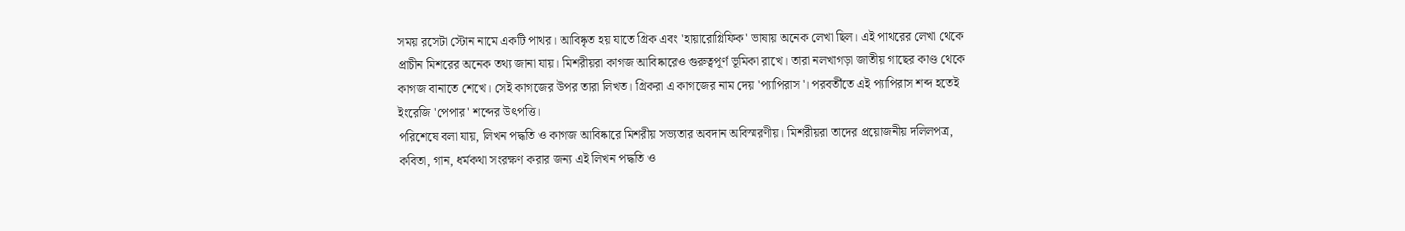সময় রসেটা স্টোন নামে একটি পাথর। আবিষ্কৃত হয় যাতে গ্রিক এবং 'হায়ারোগ্লিফিক' ভাষায় অনেক লেখা ছিল। এই পাথরের লেখা থেকে প্রাচীন মিশরের অনেক তথ্য জানা যায়। মিশরীয়রা কাগজ আবিষ্কারেও গুরুত্বপূর্ণ ভূমিকা রাখে। তারা নলখাগড়া জাতীয় গাছের কাণ্ড থেকে কাগজ বানাতে শেখে। সেই কাগজের উপর তারা লিখত। গ্রিকরা এ কাগজের নাম দেয় 'প্যাপিরাস'। পরবর্তীতে এই প্যাপিরাস শব্দ হতেই ইংরেজি 'পেপার' শব্দের উৎপত্তি।
পরিশেষে বলা যায়, লিখন পদ্ধতি ও কাগজ আবিষ্কারে মিশরীয় সভ্যতার অবদান অবিস্মরণীয়। মিশরীয়রা তাদের প্রয়োজনীয় দলিলপত্র, কবিতা, গান, ধর্মকথা সংরক্ষণ করার জন্য এই লিখন পদ্ধতি ও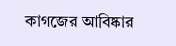কাগজের আবিষ্কার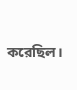করেছিল।